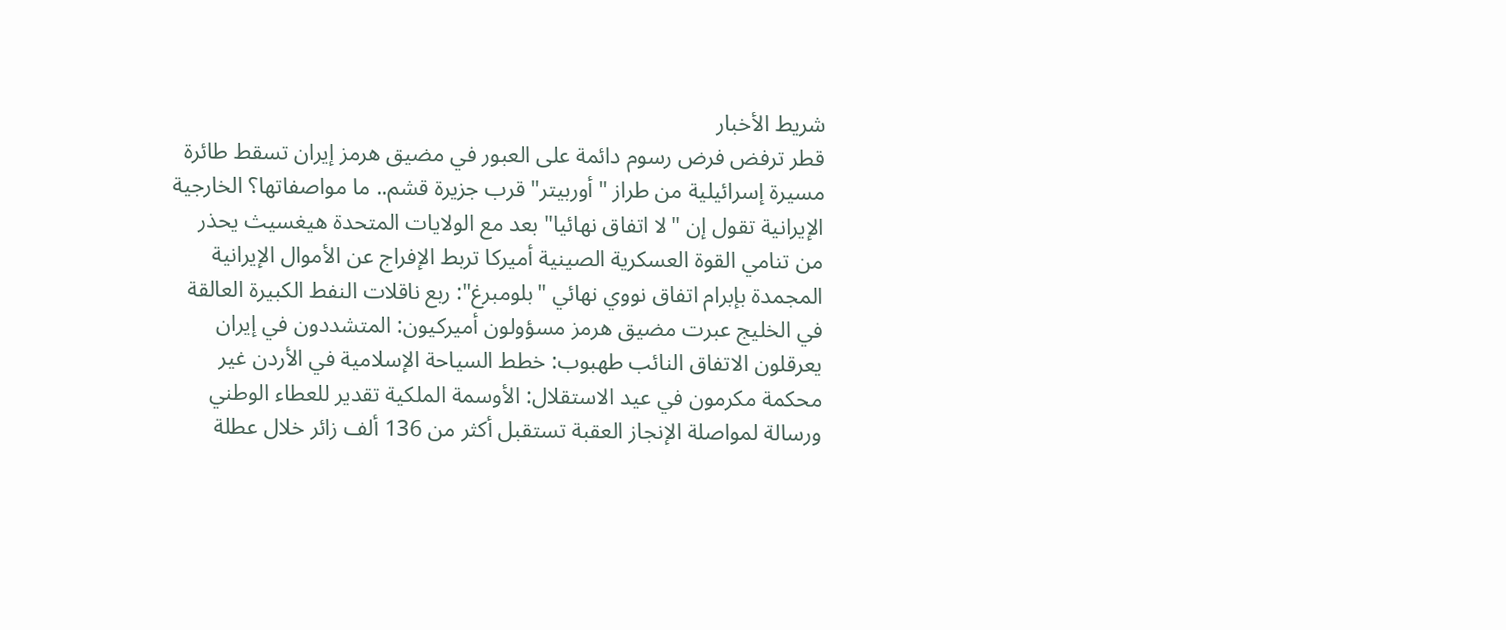شريط الأخبار
قطر ترفض فرض رسوم دائمة على العبور في مضيق هرمز إيران تسقط طائرة مسيرة إسرائيلية من طراز "أوربيتر" قرب جزيرة قشم.. ما مواصفاتها؟ الخارجية الإيرانية تقول إن "لا اتفاق نهائيا" بعد مع الولايات المتحدة هيغسيث يحذر من تنامي القوة العسكرية الصينية أميركا تربط الإفراج عن الأموال الإيرانية المجمدة بإبرام اتفاق نووي نهائي "بلومبرغ": ربع ناقلات النفط الكبيرة العالقة في الخليج عبرت مضيق هرمز مسؤولون أميركيون: المتشددون في إيران يعرقلون الاتفاق النائب طهبوب: خطط السياحة الإسلامية في الأردن غير محكمة مكرمون في عيد الاستقلال: الأوسمة الملكية تقدير للعطاء الوطني ورسالة لمواصلة الإنجاز العقبة تستقبل أكثر من 136 ألف زائر خلال عطلة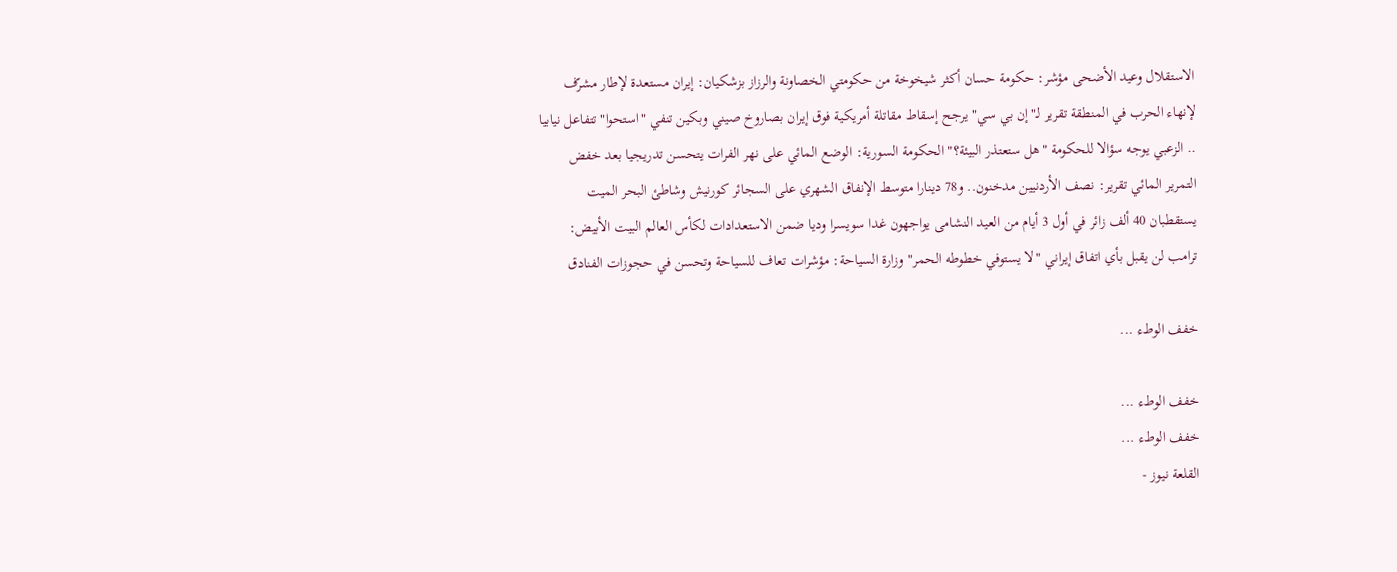الاستقلال وعيد الأضحى مؤشر: حكومة حسان أكثر شيخوخة من حكومتي الخصاونة والرزاز بزشكيان: إيران مستعدة لإطار مشرّف لإنهاء الحرب في المنطقة تقرير لـ"إن بي سي" يرجح إسقاط مقاتلة أمريكية فوق إيران بصاروخ صيني وبكين تنفي "استحوا" تتفاعل نيابيا .. الزعبي يوجه سؤالا للحكومة "هل ستعتذر البيئة؟" الحكومة السورية: الوضع المائي على نهر الفرات يتحسن تدريجيا بعد خفض التمرير المائي تقرير: نصف الأردنيين مدخنون.. و78 دينارا متوسط الإنفاق الشهري على السجائر كورنيش وشاطئ البحر الميت يستقطبان 40 ألف زائر في أول 3 أيام من العيد النشامى يواجهون غدا سويسرا وديا ضمن الاستعدادات لكأس العالم البيت الأبيض: ترامب لن يقبل بأي اتفاق إيراني "لا يستوفي خطوطه الحمر" وزارة السياحة: مؤشرات تعاف للسياحة وتحسن في حجوزات الفنادق

خفف الوطء ...

خفف الوطء ...
خفف الوطء ...
القلعة نيوز -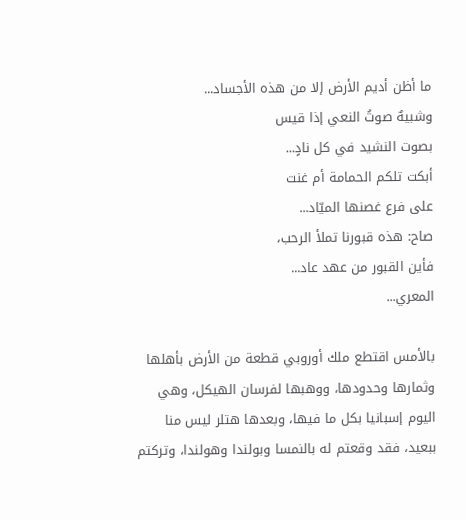ما أظن أديم الأرض إلا من هذه الأجساد...
وشبيهٌ صوتُ النعي إذا قيس
بصوت النشيد في كل نادٍ...
أبكت تلكم الحمامة أم غنت
على فرع غصنها الميّاد...
صاح: هذه قبورنا تملأ الرحب،
فأين القبور من عهد عاد...
المعري...

بالأمس اقتطع ملك أوروبي قطعة من الأرض بأهلها وثمارها وحدودها، ووهبها لفرسان الهيكل، وهي اليوم إسبانيا بكل ما فيها، وبعدها هتلر ليس منا ببعيد، فقد وقعتم له بالنمسا وبولندا وهولندا، وتركتم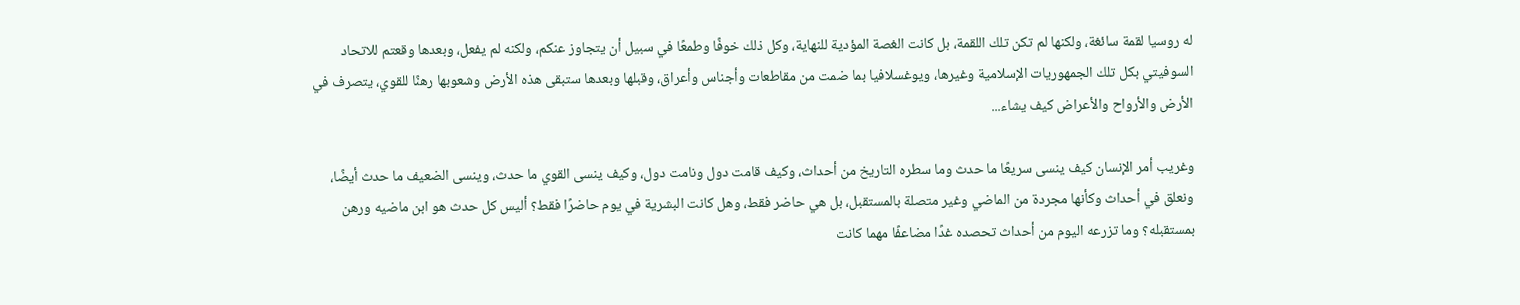له روسيا لقمة سائغة، ولكنها لم تكن تلك اللقمة، بل كانت الغصة المؤدية للنهاية، وكل ذلك خوفًا وطمعًا في سبيل أن يتجاوز عنكم، ولكنه لم يفعل، وبعدها وقعتم للاتحاد السوفيتي بكل تلك الجمهوريات الإسلامية وغيرها، ويوغسلافيا بما ضمت من مقاطعات وأجناس وأعراق، وقبلها وبعدها ستبقى هذه الأرض وشعوبها رهنًا للقوي، يتصرف في الأرض والأرواح والأعراض كيف يشاء...

وغريب أمر الإنسان كيف ينسى سريعًا ما حدث وما سطره التاريخ من أحداث، وكيف قامت دول ونامت دول، وكيف ينسى القوي ما حدث، وينسى الضعيف ما حدث أيضًا، ونعلق في أحداث وكأنها مجردة من الماضي وغير متصلة بالمستقبل، بل هي حاضر فقط، وهل كانت البشرية في يوم حاضرًا فقط؟ أليس كل حدث هو ابن ماضيه ورهن بمستقبله؟ وما تزرعه اليوم من أحداث تحصده غدًا مضاعفًا مهما كانت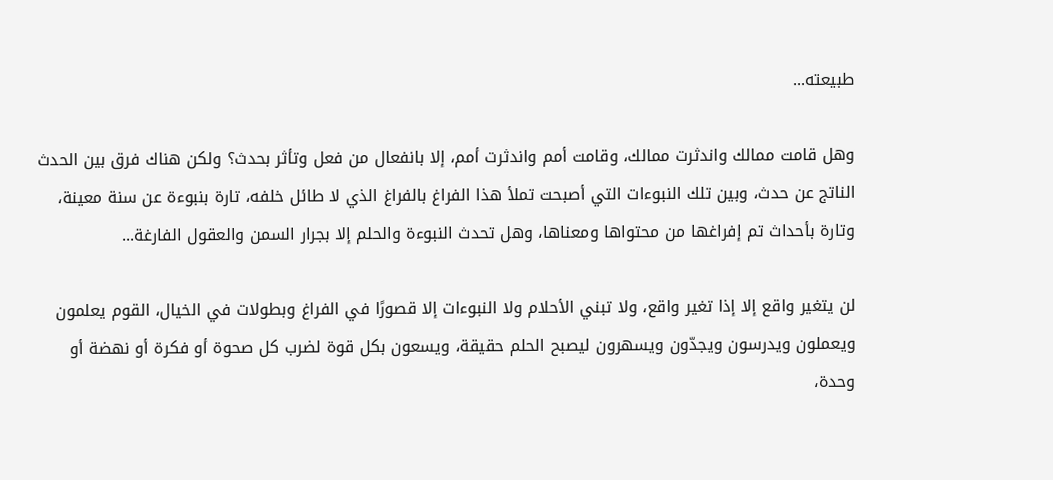طبيعته...

وهل قامت ممالك واندثرت ممالك، وقامت أمم واندثرت أمم، إلا بانفعال من فعل وتأثر بحدث؟ ولكن هناك فرق بين الحدث الناتج عن حدث، وبين تلك النبوءات التي أصبحت تملأ هذا الفراغ بالفراغ الذي لا طائل خلفه، تارة بنبوءة عن سنة معينة، وتارة بأحداث تم إفراغها من محتواها ومعناها، وهل تحدث النبوءة والحلم إلا بجرار السمن والعقول الفارغة...

لن يتغير واقع إلا إذا تغير واقع، ولا تبني الأحلام ولا النبوءات إلا قصورًا في الفراغ وبطولات في الخيال، القوم يعلمون ويعملون ويدرسون ويجدّون ويسهرون ليصبح الحلم حقيقة، ويسعون بكل قوة لضرب كل صحوة أو فكرة أو نهضة أو وحدة،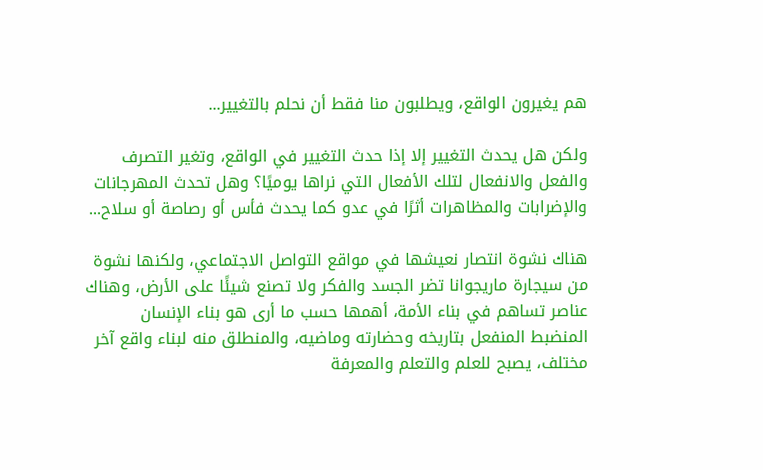هم يغيرون الواقع، ويطلبون منا فقط أن نحلم بالتغيير...

ولكن هل يحدث التغيير إلا إذا حدث التغيير في الواقع، وتغير التصرف والفعل والانفعال لتلك الأفعال التي نراها يوميًا؟ وهل تحدث المهرجانات والإضرابات والمظاهرات أثرًا في عدو كما يحدث فأس أو رصاصة أو سلاح...

هناك نشوة انتصار نعيشها في مواقع التواصل الاجتماعي، ولكنها نشوة من سيجارة ماريجوانا تضر الجسد والفكر ولا تصنع شيئًا على الأرض، وهناك عناصر تساهم في بناء الأمة، أهمها حسب ما أرى هو بناء الإنسان المنضبط المنفعل بتاريخه وحضارته وماضيه، والمنطلق منه لبناء واقع آخر مختلف، يصبح للعلم والتعلم والمعرفة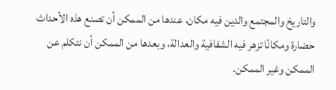والتاريخ والمجتمع والدين فيه مكان، عندها من الممكن أن تصنع هذه الأحداث حضارة ومكانًا تزهر فيه الشفافية والعدالة، وبعدها من الممكن أن نتكلم عن الممكن وغير الممكن.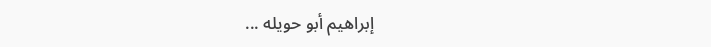إبراهيم أبو حويله ...